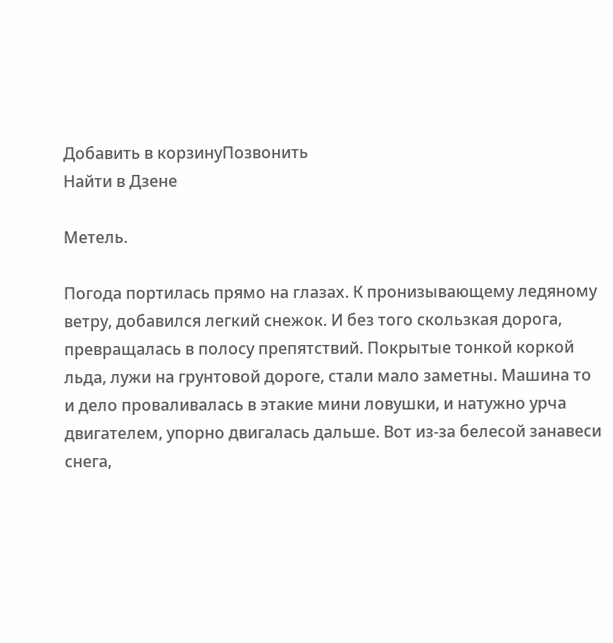Добавить в корзинуПозвонить
Найти в Дзене

Метель.

Погода портилась прямо на глазах. К пронизывающему ледяному ветру, добавился легкий снежок. И без того скользкая дорога, превращалась в полосу препятствий. Покрытые тонкой коркой льда, лужи на грунтовой дороге, стали мало заметны. Машина то и дело проваливалась в этакие мини ловушки, и натужно урча двигателем, упорно двигалась дальше. Вот из-за белесой занавеси снега,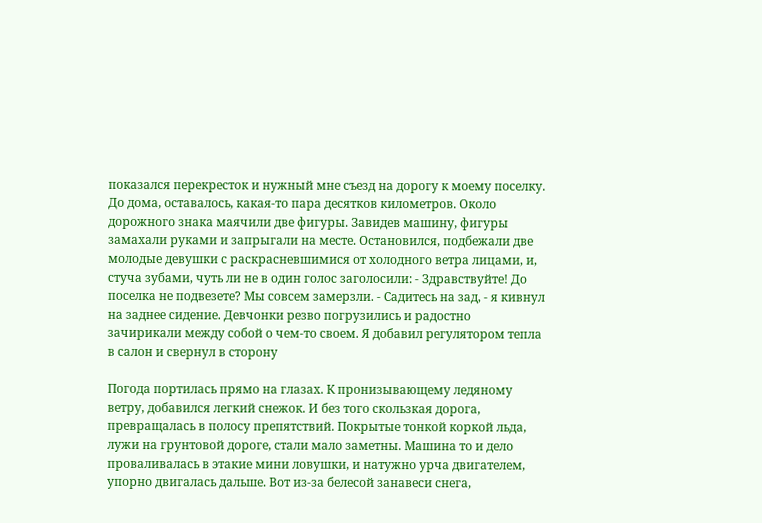показался перекресток и нужный мне съезд на дорогу к моему поселку. До дома, оставалось, какая-то пара десятков километров. Около дорожного знака маячили две фигуры. Завидев машину, фигуры замахали руками и запрыгали на месте. Остановился, подбежали две молодые девушки с раскрасневшимися от холодного ветра лицами, и, стуча зубами, чуть ли не в один голос заголосили: - Здравствуйте! До поселка не подвезете? Мы совсем замерзли. - Садитесь на зад, - я кивнул на заднее сидение. Девчонки резво погрузились и радостно зачирикали между собой о чем-то своем. Я добавил регулятором тепла в салон и свернул в сторону

Погода портилась прямо на глазах. К пронизывающему ледяному ветру, добавился легкий снежок. И без того скользкая дорога, превращалась в полосу препятствий. Покрытые тонкой коркой льда, лужи на грунтовой дороге, стали мало заметны. Машина то и дело проваливалась в этакие мини ловушки, и натужно урча двигателем, упорно двигалась дальше. Вот из-за белесой занавеси снега,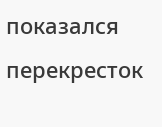показался перекресток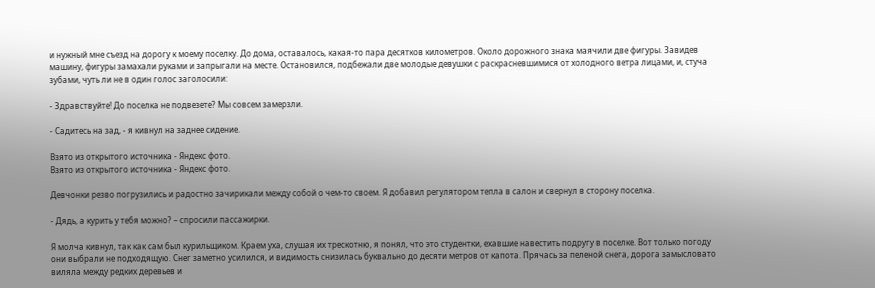и нужный мне съезд на дорогу к моему поселку. До дома, оставалось, какая-то пара десятков километров. Около дорожного знака маячили две фигуры. Завидев машину, фигуры замахали руками и запрыгали на месте. Остановился, подбежали две молодые девушки с раскрасневшимися от холодного ветра лицами, и, стуча зубами, чуть ли не в один голос заголосили:

- Здравствуйте! До поселка не подвезете? Мы совсем замерзли.

- Садитесь на зад, - я кивнул на заднее сидение.

Взято из открытого источника - Яндекс фото.
Взято из открытого источника - Яндекс фото.

Девчонки резво погрузились и радостно зачирикали между собой о чем-то своем. Я добавил регулятором тепла в салон и свернул в сторону поселка.

- Дядь, а курить у тебя можно? – спросили пассажирки.

Я молча кивнул, так как сам был курильщиком. Краем уха, слушая их трескотню, я понял, что это студентки, ехавшие навестить подругу в поселке. Вот только погоду они выбрали не подходящую. Снег заметно усилился, и видимость снизилась буквально до десяти метров от капота. Прячась за пеленой снега, дорога замысловато виляла между редких деревьев и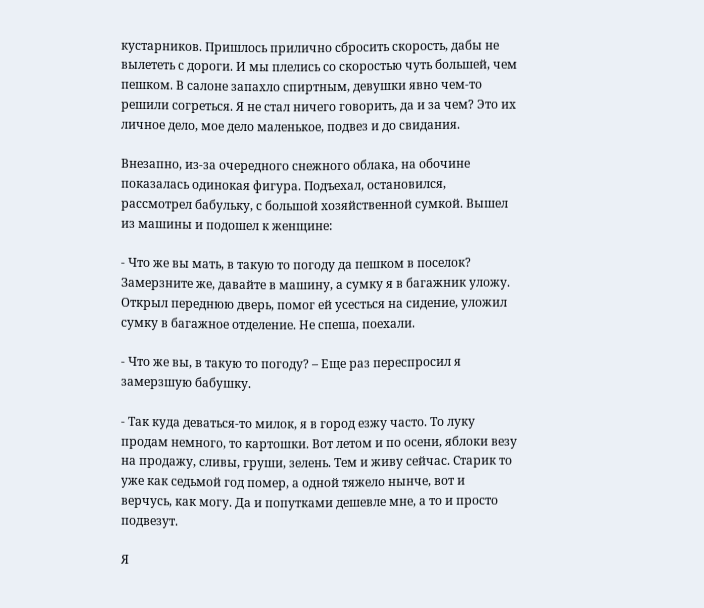кустарников. Пришлось прилично сбросить скорость, дабы не вылететь с дороги. И мы плелись со скоростью чуть большей, чем пешком. В салоне запахло спиртным, девушки явно чем-то решили согреться. Я не стал ничего говорить, да и за чем? Это их личное дело, мое дело маленькое, подвез и до свидания.

Внезапно, из-за очередного снежного облака, на обочине показалась одинокая фигура. Подъехал, остановился, рассмотрел бабульку, с большой хозяйственной сумкой. Вышел из машины и подошел к женщине:

- Что же вы мать, в такую то погоду да пешком в поселок? Замерзните же, давайте в машину, а сумку я в багажник уложу. Открыл переднюю дверь, помог ей усесться на сидение, уложил сумку в багажное отделение. Не спеша, поехали.

- Что же вы, в такую то погоду? – Еще раз переспросил я замерзшую бабушку.

- Так куда деваться-то милок, я в город езжу часто. То луку продам немного, то картошки. Вот летом и по осени, яблоки везу на продажу, сливы, груши, зелень. Тем и живу сейчас. Старик то уже как седьмой год помер, а одной тяжело нынче, вот и верчусь, как могу. Да и попутками дешевле мне, а то и просто подвезут.

Я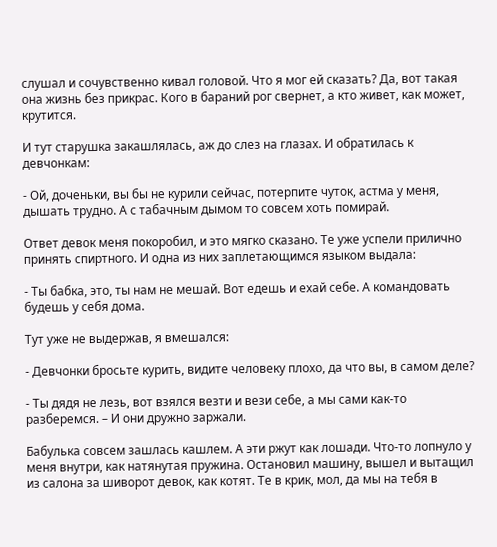слушал и сочувственно кивал головой. Что я мог ей сказать? Да, вот такая она жизнь без прикрас. Кого в бараний рог свернет, а кто живет, как может, крутится.

И тут старушка закашлялась, аж до слез на глазах. И обратилась к девчонкам:

- Ой, доченьки, вы бы не курили сейчас, потерпите чуток, астма у меня, дышать трудно. А с табачным дымом то совсем хоть помирай.

Ответ девок меня покоробил, и это мягко сказано. Те уже успели прилично принять спиртного. И одна из них заплетающимся языком выдала:

- Ты бабка, это, ты нам не мешай. Вот едешь и ехай себе. А командовать будешь у себя дома.

Тут уже не выдержав, я вмешался:

- Девчонки бросьте курить, видите человеку плохо, да что вы, в самом деле?

- Ты дядя не лезь, вот взялся везти и вези себе, а мы сами как-то разберемся. – И они дружно заржали.

Бабулька совсем зашлась кашлем. А эти ржут как лошади. Что-то лопнуло у меня внутри, как натянутая пружина. Остановил машину, вышел и вытащил из салона за шиворот девок, как котят. Те в крик, мол, да мы на тебя в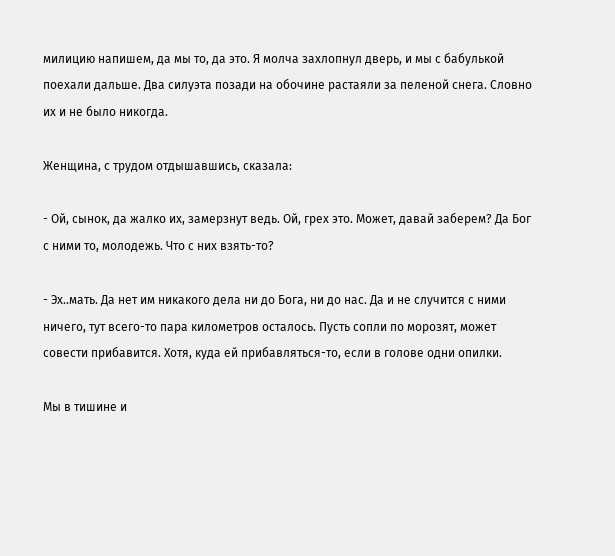милицию напишем, да мы то, да это. Я молча захлопнул дверь, и мы с бабулькой поехали дальше. Два силуэта позади на обочине растаяли за пеленой снега. Словно их и не было никогда.

Женщина, с трудом отдышавшись, сказала:

- Ой, сынок, да жалко их, замерзнут ведь. Ой, грех это. Может, давай заберем? Да Бог с ними то, молодежь. Что с них взять-то?

- Эх..мать. Да нет им никакого дела ни до Бога, ни до нас. Да и не случится с ними ничего, тут всего-то пара километров осталось. Пусть сопли по морозят, может совести прибавится. Хотя, куда ей прибавляться-то, если в голове одни опилки.

Мы в тишине и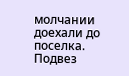молчании доехали до поселка. Подвез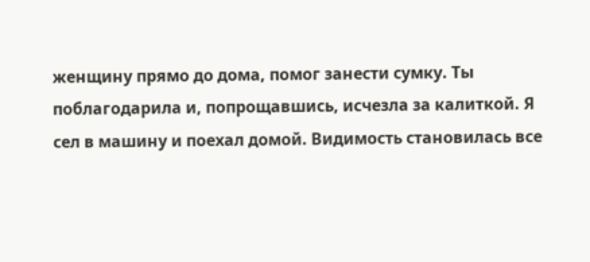женщину прямо до дома, помог занести сумку. Ты поблагодарила и, попрощавшись, исчезла за калиткой. Я сел в машину и поехал домой. Видимость становилась все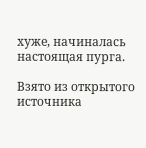хуже, начиналась настоящая пурга.

Взято из открытого источника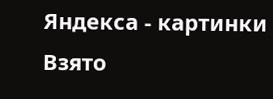Яндекса - картинки
Взято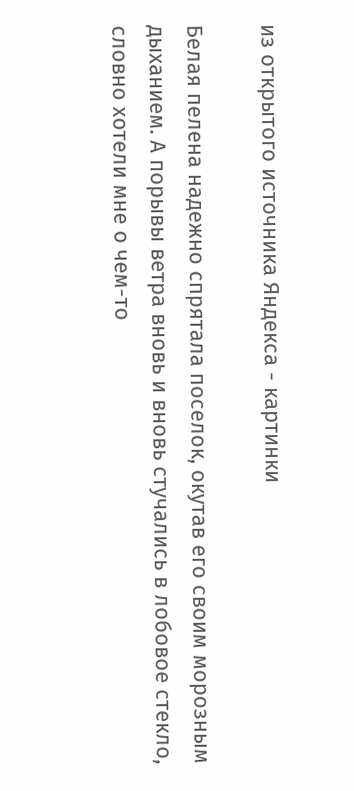из открытого источника Яндекса - картинки

Белая пелена надежно спрятала поселок, окутав его своим морозным дыханием. А порывы ветра вновь и вновь стучались в лобовое стекло, словно хотели мне о чем-то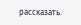рассказать.